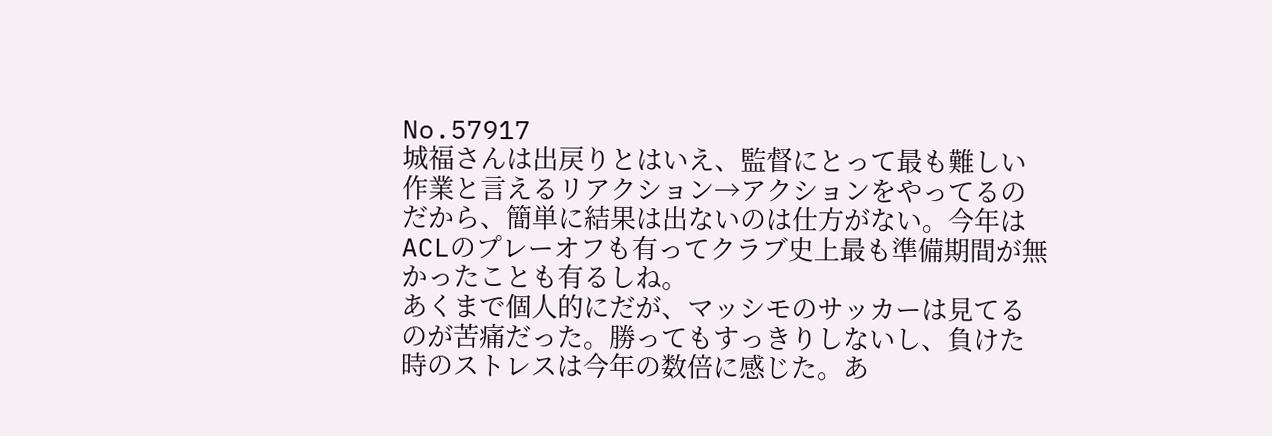No.57917
城福さんは出戻りとはいえ、監督にとって最も難しい作業と言えるリアクション→アクションをやってるのだから、簡単に結果は出ないのは仕方がない。今年はACLのプレーオフも有ってクラブ史上最も準備期間が無かったことも有るしね。
あくまで個人的にだが、マッシモのサッカーは見てるのが苦痛だった。勝ってもすっきりしないし、負けた時のストレスは今年の数倍に感じた。あ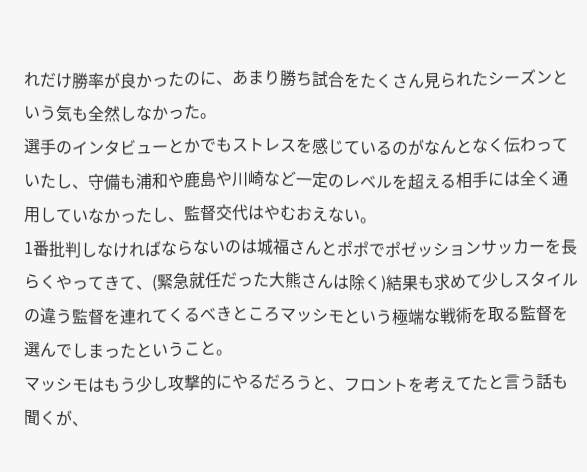れだけ勝率が良かったのに、あまり勝ち試合をたくさん見られたシーズンという気も全然しなかった。
選手のインタビューとかでもストレスを感じているのがなんとなく伝わっていたし、守備も浦和や鹿島や川崎など一定のレベルを超える相手には全く通用していなかったし、監督交代はやむおえない。
1番批判しなければならないのは城福さんとポポでポゼッションサッカーを長らくやってきて、(緊急就任だった大熊さんは除く)結果も求めて少しスタイルの違う監督を連れてくるべきところマッシモという極端な戦術を取る監督を選んでしまったということ。
マッシモはもう少し攻撃的にやるだろうと、フロントを考えてたと言う話も聞くが、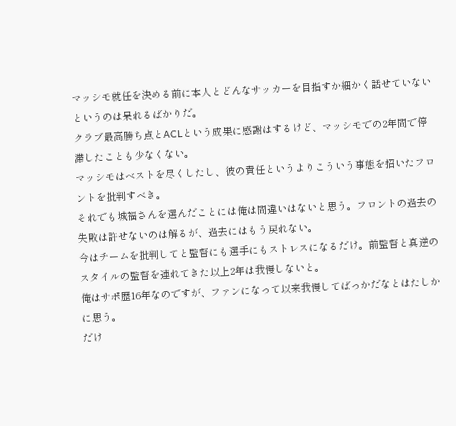マッシモ就任を決める前に本人とどんなサッカーを目指すか細かく話せていないというのは呆れるばかりだ。
クラブ最高勝ち点とACLという成果に感謝はするけど、マッシモでの2年間で停滞したことも少なくない。
マッシモはベストを尽くしたし、彼の責任というよりこういう事態を招いたフロントを批判すべき。
それでも城福さんを選んだことには俺は間違いはないと思う。フロントの過去の失敗は許せないのは解るが、過去にはもう戻れない。
今はチームを批判してと監督にも選手にもストレスになるだけ。前監督と真逆のスタイルの監督を連れてきた以上2年は我慢しないと。
俺はサポ歴16年なのですが、ファンになって以来我慢してばっかだなとはたしかに思う。
だけ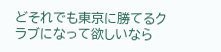どそれでも東京に勝てるクラブになって欲しいなら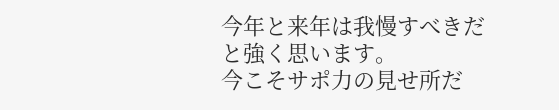今年と来年は我慢すべきだと強く思います。
今こそサポ力の見せ所だ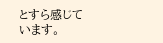とすら感じています。